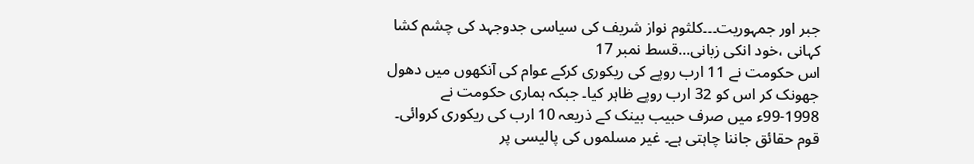جبر اور جمہوریت۔۔۔کلثوم نواز شریف کی سیاسی جدوجہد کی چشم کشا کہانی ،خود انکی زبانی...قسط نمبر 17
اس حکومت نے 11 ارب روپے کی ریکوری کرکے عوام کی آنکھوں میں دھول جھونک کر اس کو 32 ارب روپے ظاہر کیا۔ جبکہ ہماری حکومت نے 1998-99ء میں صرف حبیب بینک کے ذریعہ 10 ارب کی ریکوری کروائی۔ قوم حقائق جاننا چاہتی ہے۔ غیر مسلموں کی پالیسی پر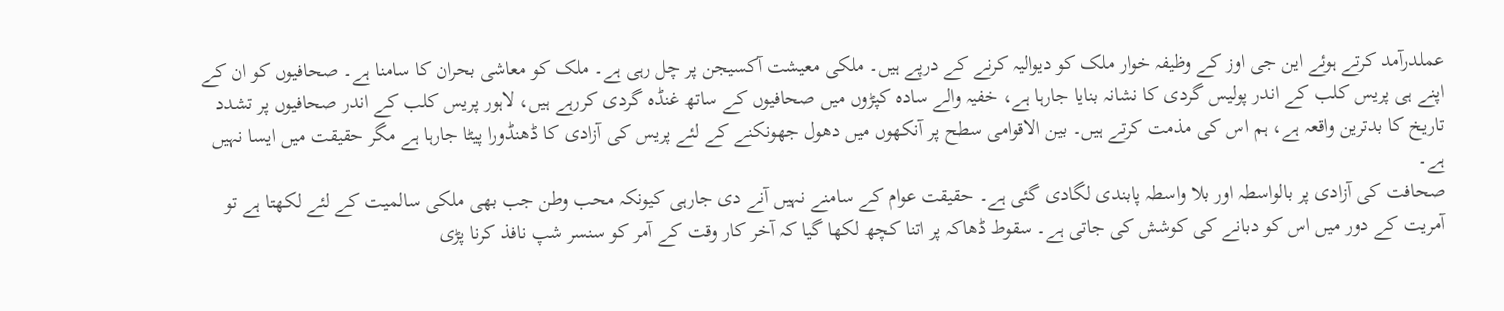عملدرآمد کرتے ہوئے این جی اوز کے وظیفہ خوار ملک کو دیوالیہ کرنے کے درپے ہیں۔ ملکی معیشت آکسیجن پر چل رہی ہے۔ ملک کو معاشی بحران کا سامنا ہے۔ صحافیوں کو ان کے اپنے ہی پریس کلب کے اندر پولیس گردی کا نشانہ بنایا جارہا ہے، خفیہ والے سادہ کپڑوں میں صحافیوں کے ساتھ غنڈہ گردی کررہے ہیں، لاہور پریس کلب کے اندر صحافیوں پر تشدد تاریخ کا بدترین واقعہ ہے، ہم اس کی مذمت کرتے ہیں۔ بین الاقوامی سطح پر آنکھوں میں دھول جھونکنے کے لئے پریس کی آزادی کا ڈھنڈورا پیٹا جارہا ہے مگر حقیقت میں ایسا نہیں ہے۔
صحافت کی آزادی پر بالواسطہ اور بلا واسطہ پابندی لگادی گئی ہے۔ حقیقت عوام کے سامنے نہیں آنے دی جارہی کیونکہ محب وطن جب بھی ملکی سالمیت کے لئے لکھتا ہے تو آمریت کے دور میں اس کو دبانے کی کوشش کی جاتی ہے۔ سقوط ڈھاکہ پر اتنا کچھ لکھا گیا کہ آخر کار وقت کے آمر کو سنسر شپ نافذ کرنا پڑی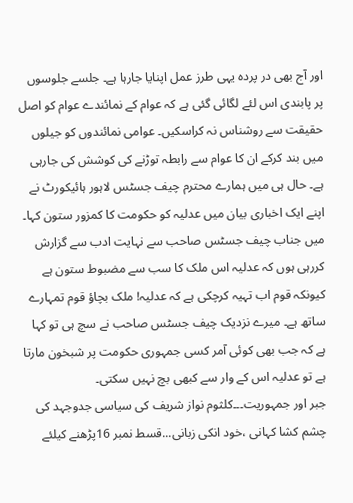اور آج بھی در پردہ یہی طرز عمل اپنایا جارہا ہے۔ جلسے جلوسوں پر پابندی اس لئے لگائی گئی ہے کہ عوام کے نمائندے عوام کو اصل حقیقت سے روشناس نہ کراسکیں۔ عوامی نمائندوں کو جیلوں میں بند کرکے ان کا عوام سے رابطہ توڑنے کی کوشش کی جارہی ہے۔ حال ہی میں ہمارے محترم چیف جسٹس لاہور ہائیکورٹ نے اپنے ایک اخباری بیان میں عدلیہ کو حکومت کا کمزور ستون کہا۔ میں جناب چیف جسٹس صاحب سے نہایت ادب سے گزارش کررہی ہوں کہ عدلیہ اس ملک کا سب سے مضبوط ستون ہے کیونکہ قوم اب تہیہ کرچکی ہے کہ عدلیہ! ملک بچاؤ قوم تمہارے ساتھ ہے۔ میرے نزدیک چیف جسٹس صاحب نے سچ ہی تو کہا ہے کہ جب بھی کوئی آمر کسی جمہوری حکومت پر شبخون مارتا ہے تو عدلیہ اس کے وار سے کبھی بچ نہیں سکتی۔
جبر اور جمہوریت۔۔۔کلثوم نواز شریف کی سیاسی جدوجہد کی چشم کشا کہانی ،خود انکی زبانی...قسط نمبر 16پڑھنے کیلئے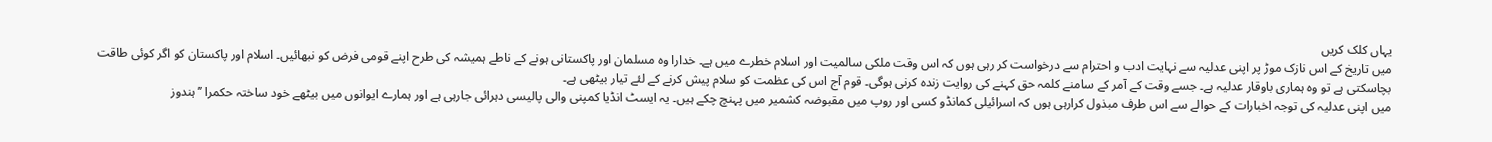یہاں کلک کریں
میں تاریخ کے اس نازک موڑ پر اپنی عدلیہ سے نہایت ادب و احترام سے درخواست کر رہی ہوں کہ اس وقت ملکی سالمیت اور اسلام خطرے میں ہے۔ خدارا وہ مسلمان اور پاکستانی ہونے کے ناطے ہمیشہ کی طرح اپنے قومی فرض کو نبھائیں۔ اسلام اور پاکستان کو اگر کوئی طاقت بچاسکتی ہے تو وہ ہماری باوقار عدلیہ ہے۔ جسے وقت کے آمر کے سامنے کلمہ حق کہنے کی روایت زندہ کرنی ہوگی۔ قوم آج اس کی عظمت کو سلام پیش کرنے کے لئے تیار بیٹھی ہے۔
میں اپنی عدلیہ کی توجہ اخبارات کے حوالے سے اس طرف مبذول کرارہی ہوں کہ اسرائیلی کمانڈو کسی اور روپ میں مقبوضہ کشمیر میں پہنچ چکے ہیں۔ یہ ایسٹ انڈیا کمپنی والی پالیسی دہرائی جارہی ہے اور ہمارے ایوانوں میں بیٹھے خود ساختہ حکمرا ’’ہندوز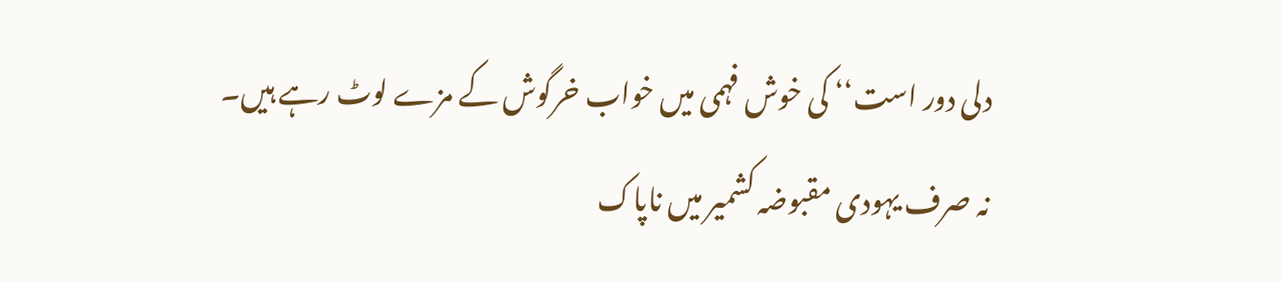دلی دور است‘‘ کی خوش فہمی میں خواب خرگوش کے مزے لوٹ رہے ہیں۔
نہ صرف یہودی مقبوضہ کشمیر میں ناپاک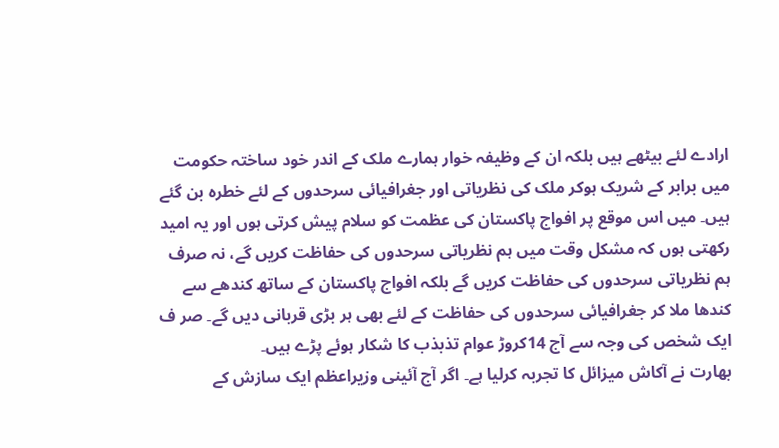ارادے لئے بیٹھے ہیں بلکہ ان کے وظیفہ خوار ہمارے ملک کے اندر خود ساختہ حکومت میں برابر کے شریک ہوکر ملک کی نظریاتی اور جغرافیائی سرحدوں کے لئے خطرہ بن گئے ہیں۔ میں اس موقع پر افواج پاکستان کی عظمت کو سلام پیش کرتی ہوں اور یہ امید رکھتی ہوں کہ مشکل وقت میں ہم نظریاتی سرحدوں کی حفاظت کریں گے، نہ صرف ہم نظریاتی سرحدوں کی حفاظت کریں گے بلکہ افواج پاکستان کے ساتھ کندھے سے کندھا ملا کر جغرافیائی سرحدوں کی حفاظت کے لئے بھی ہر بڑی قربانی دیں گے۔ صر ف ایک شخص کی وجہ سے آج 14کروڑ عوام تذبذب کا شکار ہوئے پڑے ہیں۔
بھارت نے آکاش میزائل کا تجربہ کرلیا ہے۔ اگر آج آئینی وزیراعظم ایک سازش کے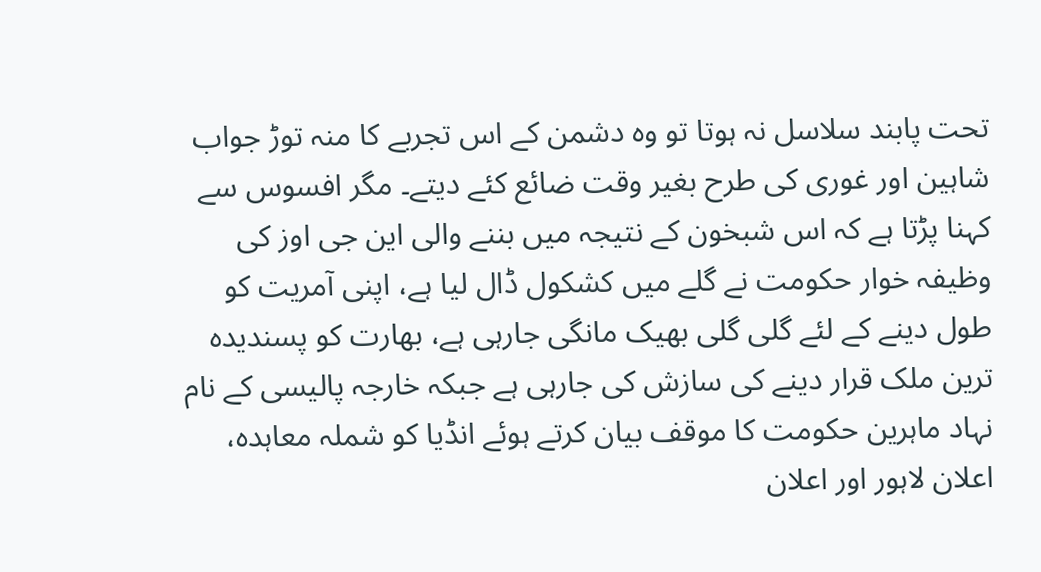تحت پابند سلاسل نہ ہوتا تو وہ دشمن کے اس تجربے کا منہ توڑ جواب شاہین اور غوری کی طرح بغیر وقت ضائع کئے دیتے۔ مگر افسوس سے کہنا پڑتا ہے کہ اس شبخون کے نتیجہ میں بننے والی این جی اوز کی وظیفہ خوار حکومت نے گلے میں کشکول ڈال لیا ہے، اپنی آمریت کو طول دینے کے لئے گلی گلی بھیک مانگی جارہی ہے، بھارت کو پسندیدہ ترین ملک قرار دینے کی سازش کی جارہی ہے جبکہ خارجہ پالیسی کے نام نہاد ماہرین حکومت کا موقف بیان کرتے ہوئے انڈیا کو شملہ معاہدہ، اعلان لاہور اور اعلان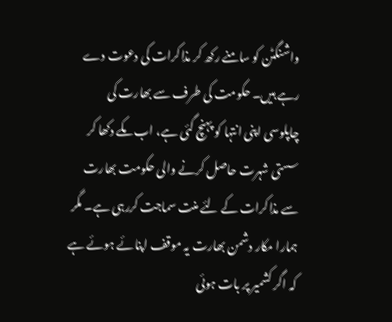واشنگٹن کو سامنے رکھ کر مذاکرات کی دعوت دے رہے ہیں۔ حکومت کی طرف سے بھارت کی چاپلوسی اپنی انتہا کو پہنچ گئی ہے، اب مکے دکھا کر سستی شہرت حاصل کرنے والی حکومت بھارت سے مذاکرات کے لئے منت سماجت کررہی ہے۔ مگر ہمارا مکار دشمن بھارت یہ موقف اپنائے ہوئے ہے کہ اگر کشمیر پر بات ہوئی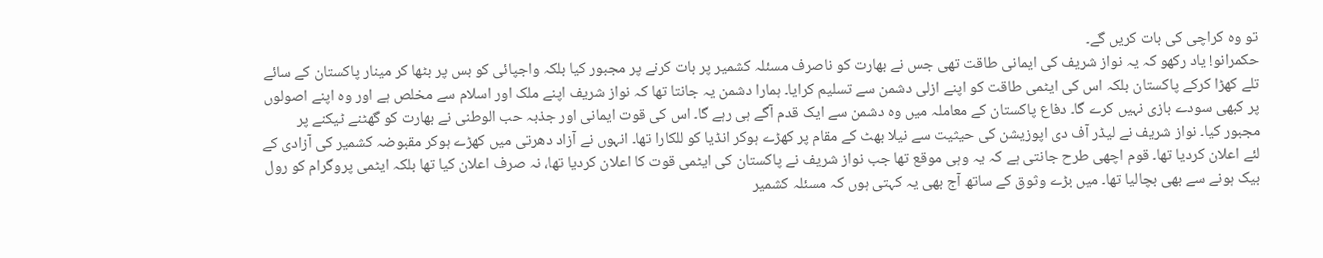تو وہ کراچی کی بات کریں گے۔
حکمرانو! یاد رکھو کہ یہ نواز شریف کی ایمانی طاقت تھی جس نے بھارت کو ناصرف مسئلہ کشمیر پر بات کرنے پر مجبور کیا بلکہ واجپائی کو بس پر بٹھا کر مینار پاکستان کے سائے تلے کھڑا کرکے پاکستان بلکہ اس کی ایٹمی طاقت کو اپنے ازلی دشمن سے تسلیم کرایا۔ ہمارا دشمن یہ جانتا تھا کہ نواز شریف اپنے ملک اور اسلام سے مخلص ہے اور وہ اپنے اصولوں پر کبھی سودے بازی نہیں کرے گا۔ دفاع پاکستان کے معاملہ میں وہ دشمن سے ایک قدم آگے ہی رہے گا۔ اس کی قوت ایمانی اور جذبہ حب الوطنی نے بھارت کو گھٹنے ٹیکنے پر مجبور کیا۔ نواز شریف نے لیڈر آف دی اپوزیشن کی حیثیت سے نیلا بھٹ کے مقام پر کھڑے ہوکر انڈیا کو للکارا تھا۔ انہوں نے آزاد دھرتی میں کھڑے ہوکر مقبوضہ کشمیر کی آزادی کے لئے اعلان کردیا تھا۔ قوم اچھی طرح جانتی ہے کہ یہ وہی موقع تھا جب نواز شریف نے پاکستان کی ایٹمی قوت کا اعلان کردیا تھا، نہ صرف اعلان کیا تھا بلکہ ایٹمی پروگرام کو رول بیک ہونے سے بھی بچالیا تھا۔ میں بڑے وثوق کے ساتھ آج بھی یہ کہتی ہوں کہ مسئلہ کشمیر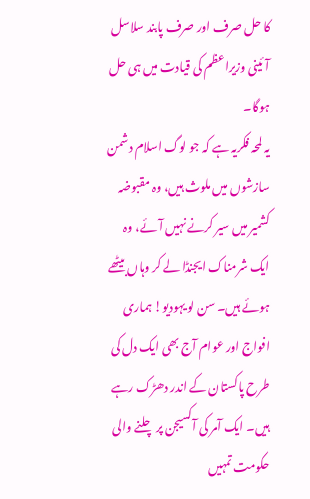کا حل صرف اور صرف پابند سلاسل آئینی وزیراعظم کی قیادت میں ہی حل ہوگا۔
یہ لمحہ فکریہ ہے کہ جو لوگ اسلام دشمن سازشوں میں ملوث ہیں، وہ مقبوضہ کشمیر میں سیر کرنے نہیں آئے، وہ ایک شرمناک ایجنڈا لے کر وہاں بیٹھے ہوئے ہیں۔ سن لو یہودیو! ہماری افواج اور عوام آج بھی ایک دل کی طرح پاکستان کے اندر دھڑک رہے ہیں۔ ایک آمر کی آکسیجن پر چلنے والی حکومت تمہیں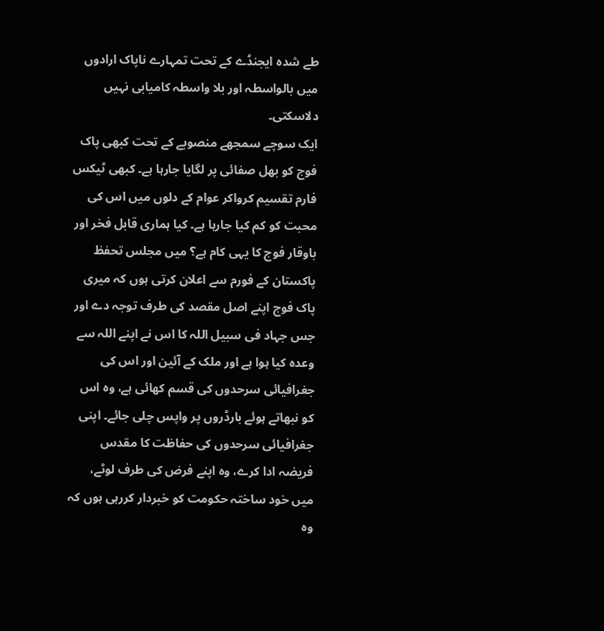طے شدہ ایجنڈے کے تحت تمہارے ناپاک ارادوں میں بالواسطہ اور بلا واسطہ کامیابی نہیں دلاسکتی۔
ایک سوچے سمجھے منصوبے کے تحت کبھی پاک فوج کو بھل صفائی پر لگایا جارہا ہے۔ کبھی ٹیکس فارم تقسیم کرواکر عوام کے دلوں میں اس کی محبت کو کم کیا جارہا ہے۔ کیا ہماری قابل فخر اور باوقار فوج کا یہی کام ہے؟ میں مجلس تحفظ پاکستان کے فورم سے اعلان کرتی ہوں کہ میری پاک فوج اپنے اصل مقصد کی طرف توجہ دے اور جس جہاد فی سبیل اللہ کا اس نے اپنے اللہ سے وعدہ کیا ہوا ہے اور ملک کے آئین اور اس کی جغرافیائی سرحدوں کی قسم کھائی ہے، وہ اس کو نبھاتے ہوئے بارڈروں پر واپس چلی جائے۔ اپنی جغرافیائی سرحدوں کی حفاظت کا مقدس فریضہ ادا کرے، وہ اپنے فرض کی طرف لوٹے، میں خود ساختہ حکومت کو خبردار کررہی ہوں کہ وہ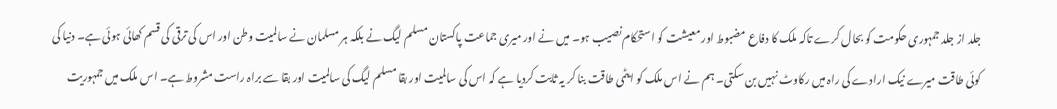جلد از جلد جمہوری حکومت کو بحال کرے تاکہ ملک کا دفاع مضبوط اور معیشت کو استحکام نصیب ہو۔ میں نے اور میری جماعت پاکستان مسلم لیگ نے بلکہ ہر مسلمان نے سالمیت وطن اور اس کی ترقی کی قسم کھائی ہوئی ہے۔ دنیا کی کوئی طاقت میرے نیک ارادے کی راہ میں رکاوٹ نہیں بن سکتی۔ ہم نے اس ملک کو ایٹمی طاقت بنا کر یہ ثابت کردیا ہے کہ اس کی سالمیت اور بقا مسلم لیگ کی سالمیت اور بقا سے براہ راست مشروط ہے۔ اس ملک میں جمہوریت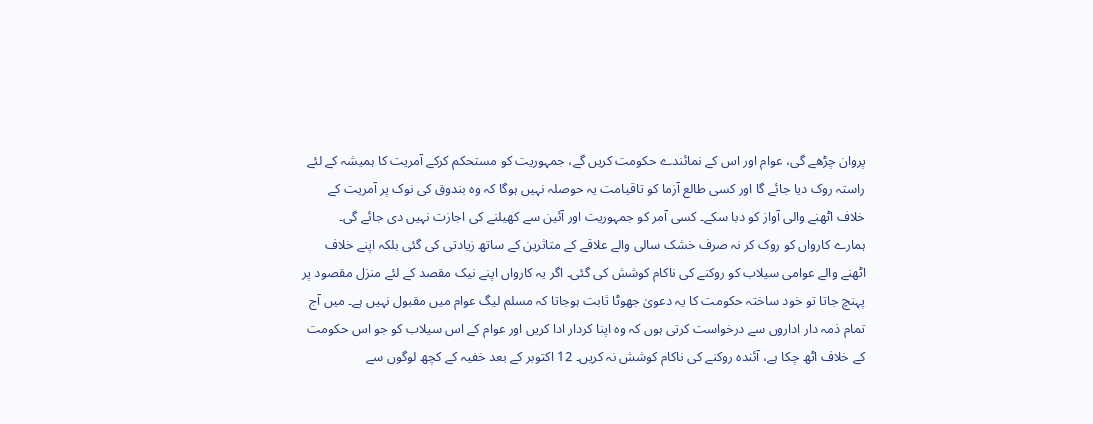پروان چڑھے گی، عوام اور اس کے نمائندے حکومت کریں گے، جمہوریت کو مستحکم کرکے آمریت کا ہمیشہ کے لئے راستہ روک دیا جائے گا اور کسی طالع آزما کو تاقیامت یہ حوصلہ نہیں ہوگا کہ وہ بندوق کی نوک پر آمریت کے خلاف اٹھنے والی آواز کو دبا سکے۔ کسی آمر کو جمہوریت اور آئین سے کھیلنے کی اجازت نہیں دی جائے گی۔
ہمارے کارواں کو روک کر نہ صرف خشک سالی والے علاقے کے متاثرین کے ساتھ زیادتی کی گئی بلکہ اپنے خلاف اٹھنے والے عوامی سیلاب کو روکنے کی ناکام کوشش کی گئی۔ اگر یہ کارواں اپنے نیک مقصد کے لئے منزل مقصود پر پہنچ جاتا تو خود ساختہ حکومت کا یہ دعویٰ جھوٹا ثابت ہوجاتا کہ مسلم لیگ عوام میں مقبول نہیں ہے۔ میں آج تمام ذمہ دار اداروں سے درخواست کرتی ہوں کہ وہ اپنا کردار ادا کریں اور عوام کے اس سیلاب کو جو اس حکومت کے خلاف اٹھ چکا ہے، آئندہ روکنے کی ناکام کوشش نہ کریں۔ 12 اکتوبر کے بعد خفیہ کے کچھ لوگوں سے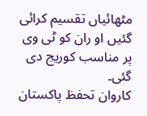مٹھائیاں تقسیم کرائی گئیں او ران کو ٹی وی پر مناسب کوریج دی گئی۔
کاروان تحفظ پاکستان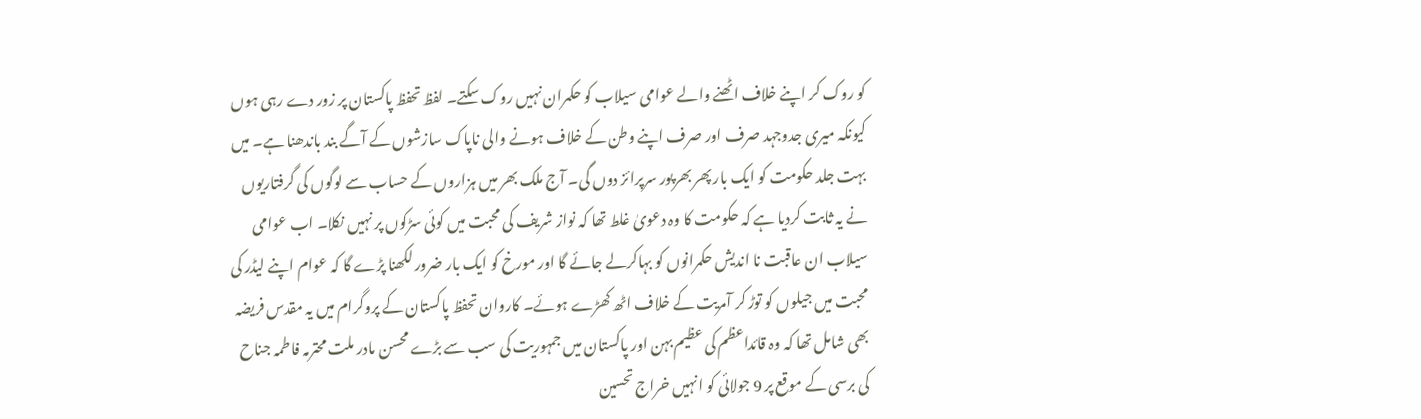کو روک کر اپنے خلاف اٹھنے والے عوامی سیلاب کو حکمران نہیں روک سکتے۔ لفظ تحفظ پاکستان پر زور دے رہی ہوں کیونکہ میری جدوجہد صرف اور صرف اپنے وطن کے خلاف ہونے والی ناپاک سازشوں کے آگے بند باندھنا ہے۔ میں بہت جلد حکومت کو ایک بار پھر بھرپور سرپرائز دوں گی۔ آج ملک بھر میں ہزاروں کے حساب سے لوگوں کی گرفتاریوں نے یہ ثابت کردیا ہے کہ حکومت کا وہ دعویٰ غلط تھا کہ نواز شریف کی محبت میں کوئی سڑکوں پر نہیں نکلا۔ اب عوامی سیلاب ان عاقبت نا اندیش حکمرانوں کو بہاکرلے جائے گا اور مورخ کو ایک بار ضرور لکھنا پڑے گا کہ عوام اپنے لیڈر کی محبت میں جیلوں کو توڑ کر آمریت کے خلاف اٹھ کھڑے ہوئے۔ کاروان تحفظ پاکستان کے پروگرام میں یہ مقدس فریضہ بھی شامل تھا کہ وہ قائداعظم کی عظیم بہن اور پاکستان میں جمہوریت کی سب سے بڑے محسن مادر ملت محترمہ فاطمہ جناح کی برسی کے موقع پر 9 جولائی کو انہیں خراج تحسین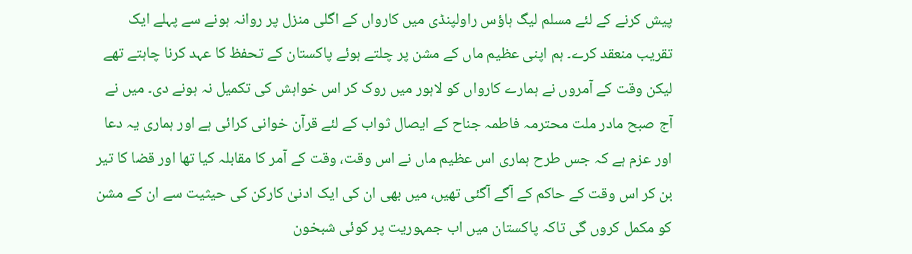پیش کرنے کے لئے مسلم لیگ ہاؤس راولپنڈی میں کارواں کے اگلی منزل پر روانہ ہونے سے پہلے ایک تقریب منعقد کرے۔ ہم اپنی عظیم ماں کے مشن پر چلتے ہوئے پاکستان کے تحفظ کا عہد کرنا چاہتے تھے لیکن وقت کے آمروں نے ہمارے کارواں کو لاہور میں روک کر اس خواہش کی تکمیل نہ ہونے دی۔ میں نے آج صبح مادر ملت محترمہ فاطمہ جناح کے ایصال ثواب کے لئے قرآن خوانی کرائی ہے اور ہماری یہ دعا اور عزم ہے کہ جس طرح ہماری اس عظیم ماں نے اس وقت، وقت کے آمر کا مقابلہ کیا تھا اور قضا کا تیر بن کر اس وقت کے حاکم کے آگے آگئی تھیں، میں بھی ان کی ایک ادنیٰ کارکن کی حیثیت سے ان کے مشن کو مکمل کروں گی تاکہ پاکستان میں اب جمہوریت پر کوئی شبخون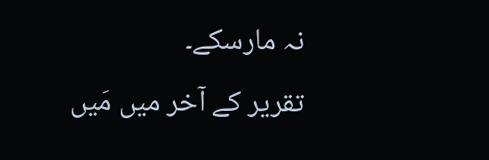نہ مارسکے۔
تقریر کے آخر میں مَیں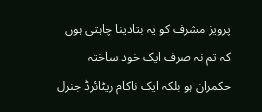پرویز مشرف کو یہ بتادینا چاہتی ہوں کہ تم نہ صرف ایک خود ساختہ حکمران ہو بلکہ ایک ناکام ریٹائرڈ جنرل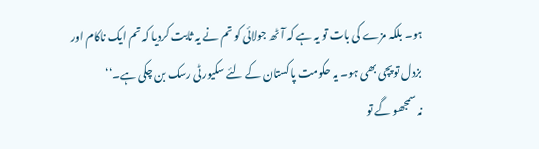ہو۔ بلکہ مزے کی بات تو یہ ہے کہ آٹھ جولائی کو تم نے یہ ثابت کردیا کہ تم ایک ناکام اور بزدل توپچی بھی ہو۔ یہ حکومت پاکستان کے لئے سکیورٹی رسک بن چکی ہے۔‘‘
نہ سمجھو گے تو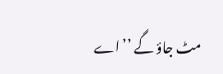مٹ جاؤ گے ’’اے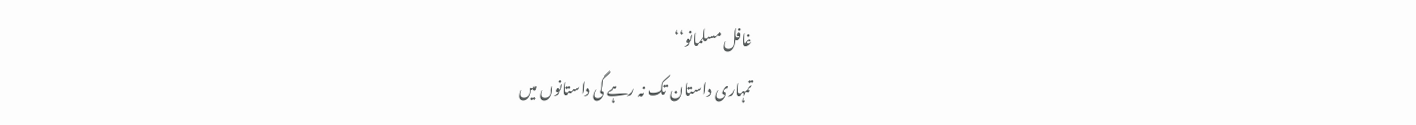غافل مسلمانو‘‘
تمہاری داستان تک نہ رہے گی داستانوں میں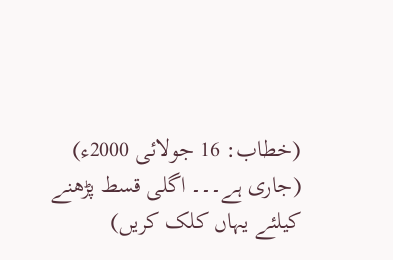(خطاب: 16 جولائی 2000ء)
(جاری ہے۔۔۔ اگلی قسط پڑھنے کیلئے یہاں کلک کریں)